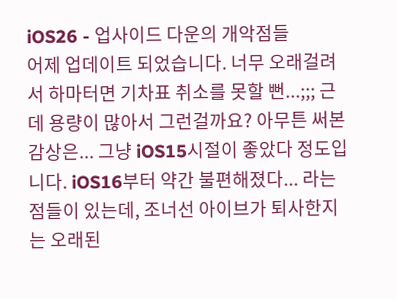iOS26 - 업사이드 다운의 개악점들
어제 업데이트 되었습니다. 너무 오래걸려서 하마터면 기차표 취소를 못할 뻔...;;; 근데 용량이 많아서 그런걸까요? 아무튼 써본 감상은... 그냥 iOS15시절이 좋았다 정도입니다. iOS16부터 약간 불편해졌다... 라는 점들이 있는데, 조너선 아이브가 퇴사한지는 오래된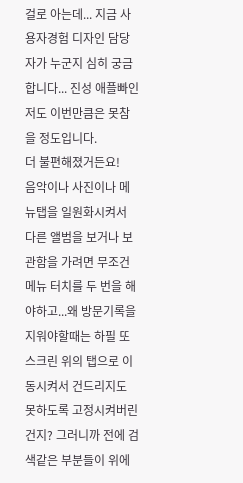걸로 아는데... 지금 사용자경험 디자인 담당자가 누군지 심히 궁금합니다... 진성 애플빠인 저도 이번만큼은 못참을 정도입니다.
더 불편해졌거든요!
음악이나 사진이나 메뉴탭을 일원화시켜서 다른 앨범을 보거나 보관함을 가려면 무조건 메뉴 터치를 두 번을 해야하고...왜 방문기록을 지워야할때는 하필 또 스크린 위의 탭으로 이동시켜서 건드리지도 못하도록 고정시켜버린 건지? 그러니까 전에 검색같은 부분들이 위에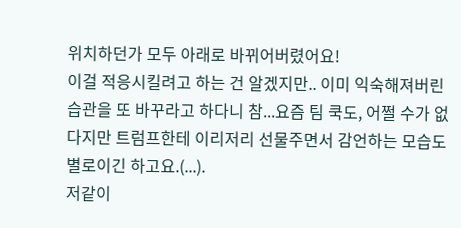위치하던가 모두 아래로 바뀌어버렸어요!
이걸 적응시킬려고 하는 건 알겠지만.. 이미 익숙해져버린 습관을 또 바꾸라고 하다니 참...요즘 팀 쿡도, 어쩔 수가 없다지만 트럼프한테 이리저리 선물주면서 감언하는 모습도 별로이긴 하고요.(...).
저같이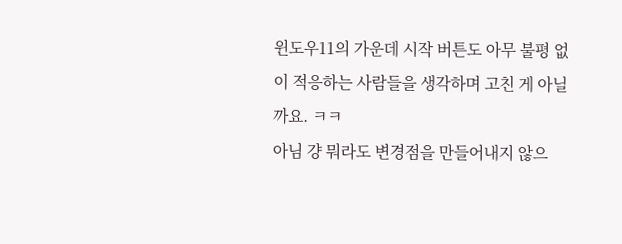윈도우11의 가운데 시작 버튼도 아무 불평 없이 적응하는 사람들을 생각하며 고친 게 아닐까요. ㅋㅋ
아님 걍 뭐라도 변경점을 만들어내지 않으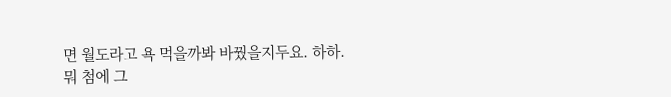면 월도라고 욕 먹을까봐 바꿨을지두요. 하하.
뭐 첨에 그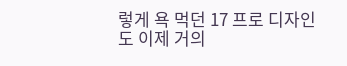렇게 욕 먹던 17 프로 디자인도 이제 거의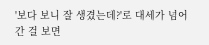'보다 보니 잘 생겼는데?'로 대세가 넘어간 걸 보면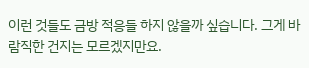이런 것들도 금방 적응들 하지 않을까 싶습니다. 그게 바람직한 건지는 모르겠지만요.